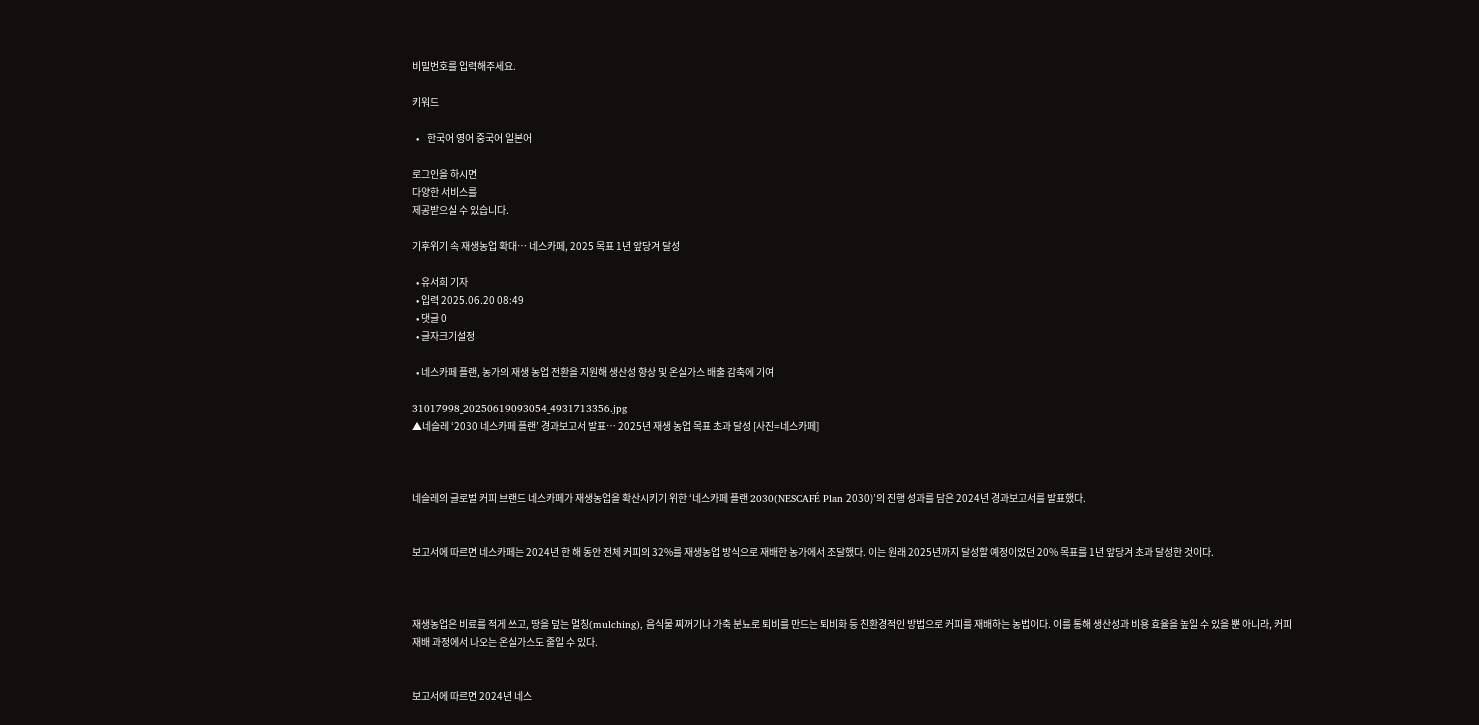비밀번호를 입력해주세요.

키워드

  •    한국어 영어 중국어 일본어

로그인을 하시면
다양한 서비스를
제공받으실 수 있습니다.

기후위기 속 재생농업 확대… 네스카페, 2025 목표 1년 앞당겨 달성

  • 유서희 기자
  • 입력 2025.06.20 08:49
  • 댓글 0
  • 글자크기설정

  • 네스카페 플랜, 농가의 재생 농업 전환을 지원해 생산성 향상 및 온실가스 배출 감축에 기여

31017998_20250619093054_4931713356.jpg
▲네슬레 ‘2030 네스카페 플랜’ 경과보고서 발표… 2025년 재생 농업 목표 초과 달성 [사진=네스카페]



네슬레의 글로벌 커피 브랜드 네스카페가 재생농업을 확산시키기 위한 ‘네스카페 플랜 2030(NESCAFÉ Plan 2030)’의 진행 성과를 담은 2024년 경과보고서를 발표했다.


보고서에 따르면 네스카페는 2024년 한 해 동안 전체 커피의 32%를 재생농업 방식으로 재배한 농가에서 조달했다. 이는 원래 2025년까지 달성할 예정이었던 20% 목표를 1년 앞당겨 초과 달성한 것이다.



재생농업은 비료를 적게 쓰고, 땅을 덮는 멀칭(mulching), 음식물 찌꺼기나 가축 분뇨로 퇴비를 만드는 퇴비화 등 친환경적인 방법으로 커피를 재배하는 농법이다. 이를 통해 생산성과 비용 효율을 높일 수 있을 뿐 아니라, 커피 재배 과정에서 나오는 온실가스도 줄일 수 있다.


보고서에 따르면 2024년 네스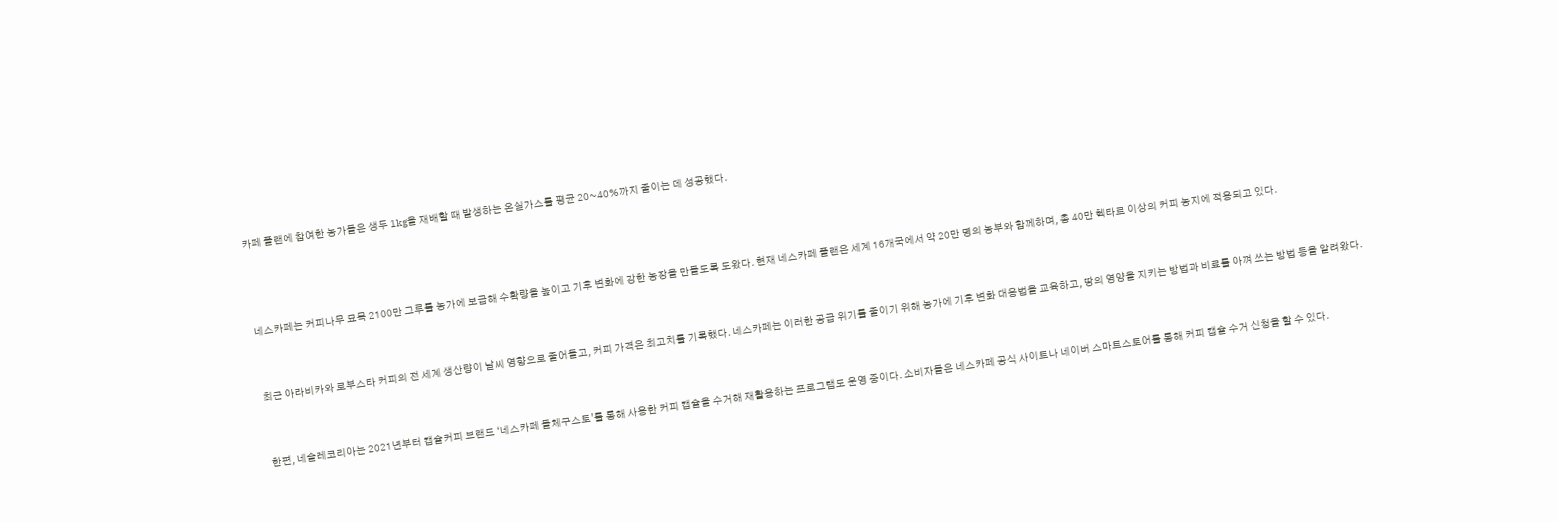카페 플랜에 참여한 농가들은 생두 1kg을 재배할 때 발생하는 온실가스를 평균 20~40%까지 줄이는 데 성공했다.



네스카페는 커피나무 묘목 2100만 그루를 농가에 보급해 수확량을 높이고 기후 변화에 강한 농장을 만들도록 도왔다. 현재 네스카페 플랜은 세계 16개국에서 약 20만 명의 농부와 함께하며, 총 40만 헥타르 이상의 커피 농지에 적용되고 있다.


최근 아라비카와 로부스타 커피의 전 세계 생산량이 날씨 영향으로 줄어들고, 커피 가격은 최고치를 기록했다. 네스카페는 이러한 공급 위기를 줄이기 위해 농가에 기후 변화 대응법을 교육하고, 땅의 영양을 지키는 방법과 비료를 아껴 쓰는 방법 등을 알려왔다.


한편, 네슬레코리아는 2021년부터 캡슐커피 브랜드 ‘네스카페 돌체구스토’를 통해 사용한 커피 캡슐을 수거해 재활용하는 프로그램도 운영 중이다. 소비자들은 네스카페 공식 사이트나 네이버 스마트스토어를 통해 커피 캡슐 수거 신청을 할 수 있다.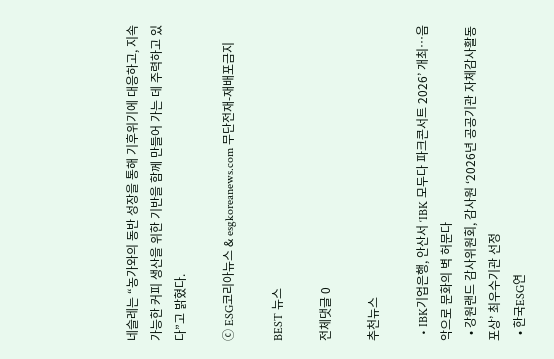네슬레는 “농가와의 동반 성장을 통해 기후위기에 대응하고, 지속가능한 커피 생산을 위한 기반을 함께 만들어 가는 데 주력하고 있다”고 밝혔다.

ⓒ ESG코리아뉴스 & esgkoreanews.com 무단전재-재배포금지

BEST 뉴스

전체댓글 0

추천뉴스

  • IBK기업은행, 안산서 ‘IBK 모두다 파크콘서트 2026’ 개최…음악으로 문화의 벽 허문다
  • 강원랜드 감사위원회, 감사원 ‘2026년 공공기관 자체감사활동 포상’ 최우수기관 선정
  • 한국ESG연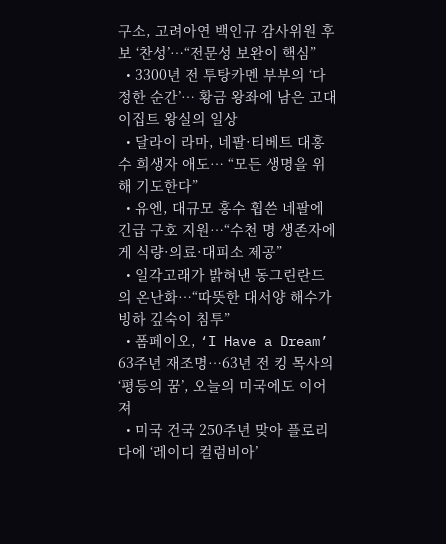구소, 고려아연 백인규 감사위원 후보 ‘찬성’…“전문성 보완이 핵심”
  • 3300년 전 투탕카멘 부부의 ‘다정한 순간’… 황금 왕좌에 남은 고대 이집트 왕실의 일상
  • 달라이 라마, 네팔·티베트 대홍수 희생자 애도… “모든 생명을 위해 기도한다”
  • 유엔, 대규모 홍수 휩쓴 네팔에 긴급 구호 지원…“수천 명 생존자에게 식량·의료·대피소 제공”
  • 일각고래가 밝혀낸 동그린란드의 온난화…“따뜻한 대서양 해수가 빙하 깊숙이 침투”
  • 폼페이오, ‘I Have a Dream’ 63주년 재조명…63년 전 킹 목사의 ‘평등의 꿈’, 오늘의 미국에도 이어져
  • 미국 건국 250주년 맞아 플로리다에 ‘레이디 컬럼비아’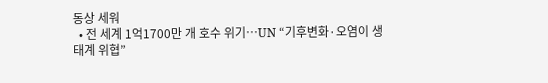동상 세워
  • 전 세계 1억1700만 개 호수 위기…UN “기후변화·오염이 생태계 위협”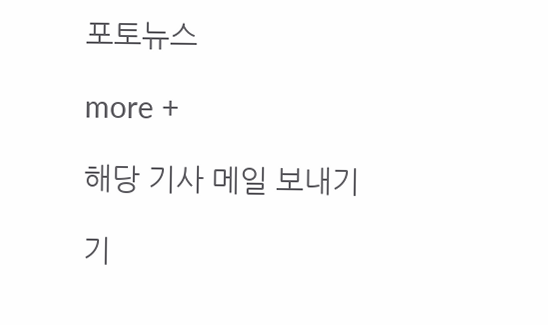포토뉴스

more +

해당 기사 메일 보내기

기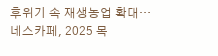후위기 속 재생농업 확대… 네스카페, 2025 목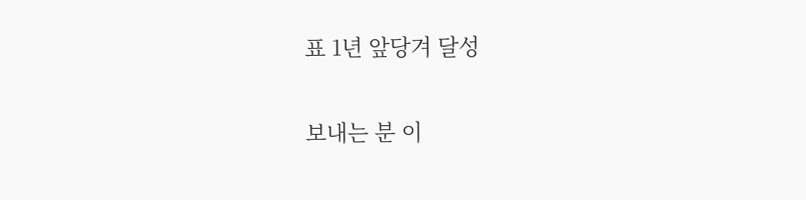표 1년 앞당겨 달성

보내는 분 이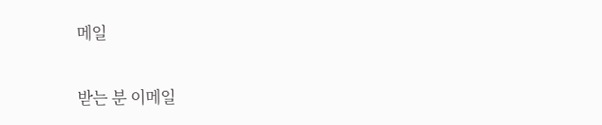메일

받는 분 이메일